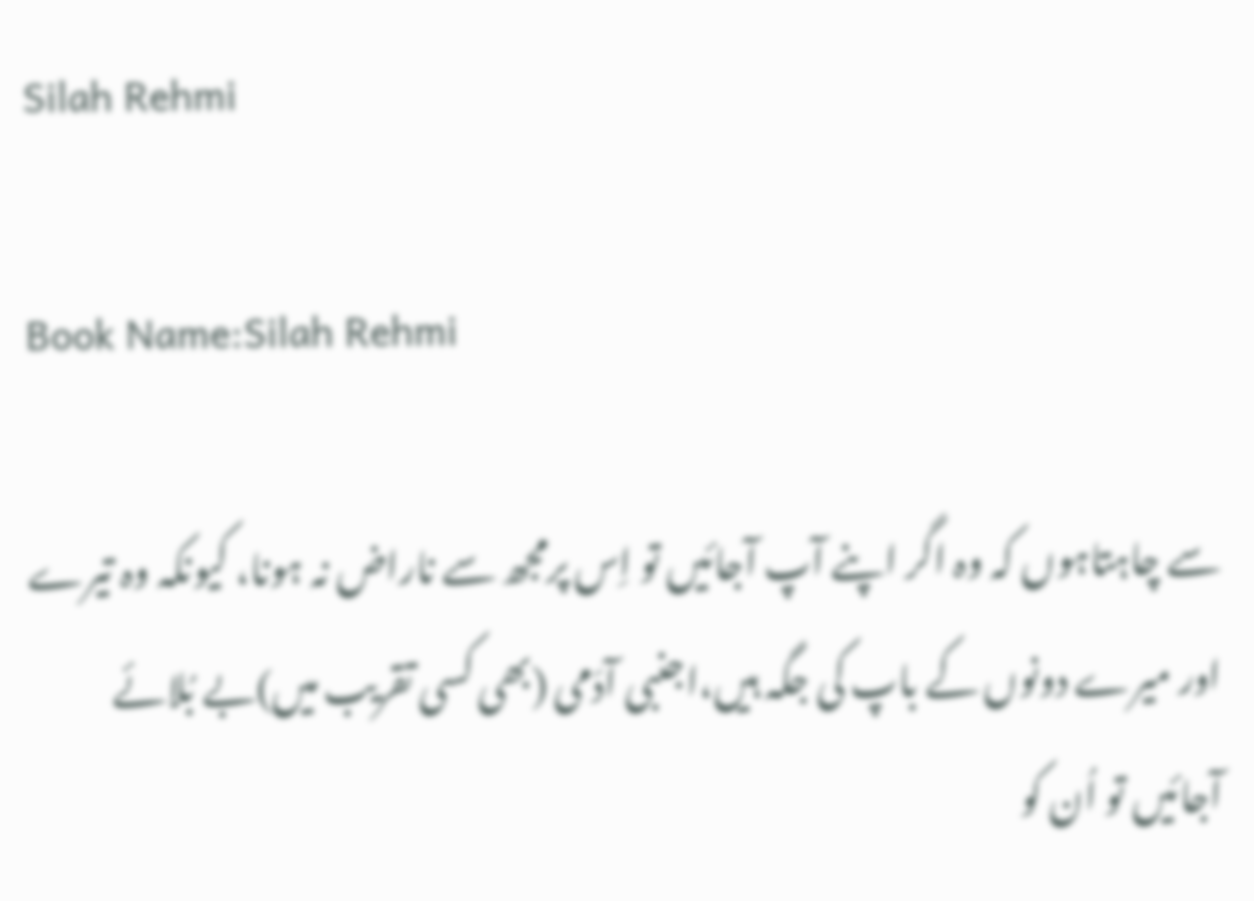Silah Rehmi

Book Name:Silah Rehmi

سے چاہتاہوں کہ وہ اگر اپنے آپ آجائیں تو اِس پرمجھ سے ناراض نہ ہونا، کیونکہ وہ تیرے اور میرے دونوں کے باپ کی جگہ ہیں،اجنبی آدَمی (بھی کسی تقریب میں)بے بُلائے آجائیں تو اُن کو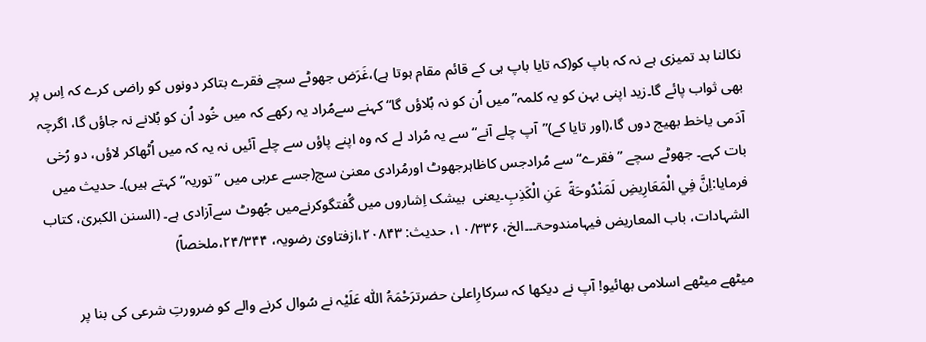نکالنا بد تمیزی ہے نہ کہ باپ کو(کہ تایا باپ ہی کے قائم مقام ہوتا ہے)،غَرَض جھوٹے سچے فقرے بتاکر دونوں کو راضی کرے کہ اِس پر بھی ثواب پائے گا۔زید اپنی بہن کو یہ کلمہ”میں اُن کو نہ بُلاؤں گا“ کہنے سےمُراد یہ رکھے کہ میں خُود اُن کو بُلانے نہ جاؤں گا، اگرچہ آدَمی یاخط بھیج دوں گا،(اور تایا کے)”آپ چلے آنے“سے یہ مُراد لے کہ وہ اپنے پاؤں سے چلے آئیں نہ یہ کہ میں اُٹھاکر لاؤں، دو رُخی بات کہے۔ جھوٹے سچے ”فقرے“ سے مُرادجس کاظاہرجھوٹ اورمُرادی معنیٰ سچ(جسے عربی میں ”توریہ“ کہتے ہیں)۔ حدیث میں فرمایا:اِنَّ فِي الْمَعَارِيضِ لَمَنْدُوحَةً  عَنِ الْكَذِبِ۔یعنی  بیشک اِشاروں میں گُفتگوکرنےمیں جُھوٹ سےآزادی ہے۔ (السنن الکبریٰ، کتاب الشہادات، باب المعاریض فیہامندوحۃ۔۔۔الخ، ۱۰/۳۳۶، حدیث: ۲۰۸۴۳،ازفتاویٰ رضویہ، ۲۴/۳۴۴،ملخصاً)

میٹھے میٹھے اسلامی بھائیو! آپ نے دیکھا کہ سرکارِاعلیٰ حضرترَحْمَۃُ اللّٰہ عَلَیْہ نے سُوال کرنے والے کو ضرورتِ شرعی کی بنا پر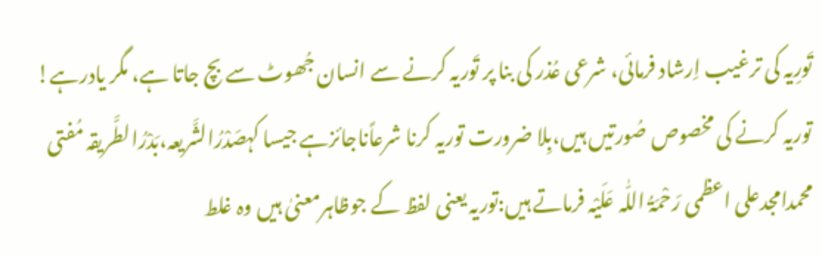تَورِیہ کی ترغیب اِرشاد فرمائی، شرعی عُذر کی بنا پر تَوریہ کرنے سے انسان جُھوٹ سے بچ جاتا ہے، مگر یادرہے! توریہ کرنے کی مخصوص صُورتیں ہیں،بِلا ضرورت توریہ کرنا شرعاًناجائزہے جیسا کہصَدْرُالشَّریعہ،بَدْرُالطَّریقہ مُفتی محمدامجدعلی اعظمی رَحْمَۃُ اللّٰہ عَلَیْہ فرماتے ہیں:توریہ یعنی لفظ کے جوظاہرمعنیٰ ہیں وہ غلط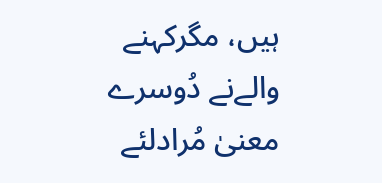ہیں، مگرکہنے والےنے دُوسرے معنیٰ مُرادلئے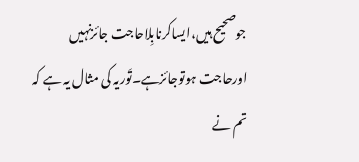جوصحیح ہیں،ایساکرنابِلاحاجت جائزنہیں اورحاجت ہوتوجائزہے۔تَوریہ کی مثال یہ ہے کہ تم نے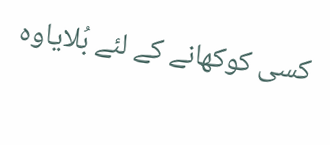کسی کوکھانے کے لئے بُلایاوہ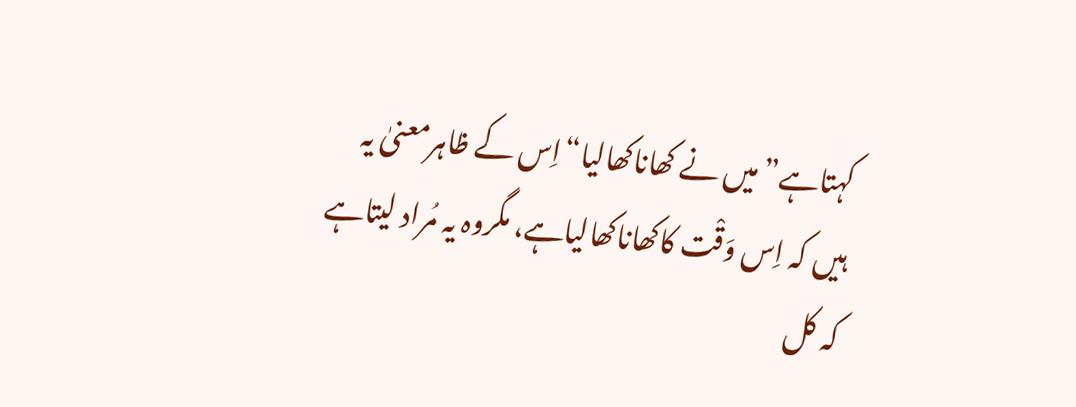کہتاہے”میں نے کھاناکھالیا“اِس کے ظاہرمعنیٰ یہ ہیں کہ اِس وَقْت کاکھاناکھالیاہے، مگروہ یہ مُراد لیتاہے کہ کل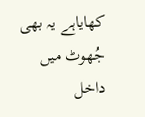کھایاہے یہ بھی جُھوٹ میں داخل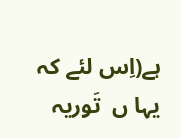ہے(اِس لئے کہ یہا ں  تَوریہ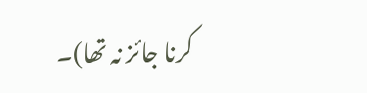کرنا جائز نہ تھا)۔